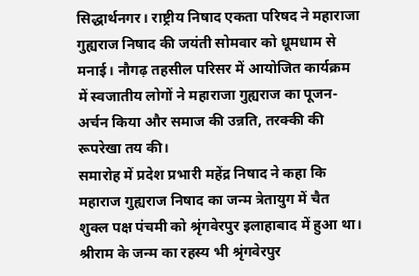सिद्धार्थनगर। राष्ट्रीय निषाद एकता परिषद ने महाराजा गुह्यराज निषाद की जयंती सोमवार को धूमधाम से मनाई। नौगढ़ तहसील परिसर में आयोजित कार्यक्रम में स्वजातीय लोगों ने महाराजा गुह्यराज का पूजन-अर्चन किया और समाज की उन्नति, तरक्की की रूपरेखा तय की।
समारोह में प्रदेश प्रभारी महेंद्र निषाद ने कहा कि महाराज गुह्यराज निषाद का जन्म त्रेतायुग में चैत शुक्ल पक्ष पंचमी को श्रृंगवेरपुर इलाहाबाद में हुआ था। श्रीराम के जन्म का रहस्य भी श्रृंगवेरपुर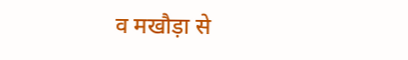व मखौड़ा से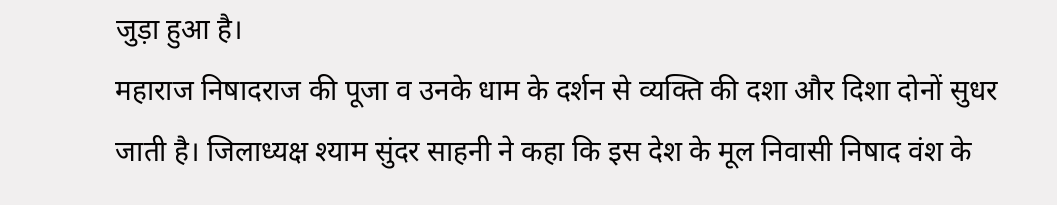जुड़ा हुआ है।
महाराज निषादराज की पूजा व उनके धाम के दर्शन से व्यक्ति की दशा और दिशा दोनों सुधर जाती है। जिलाध्यक्ष श्याम सुंदर साहनी ने कहा कि इस देश के मूल निवासी निषाद वंश के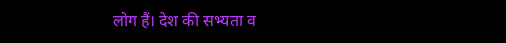लोग हैं। देश की सभ्यता व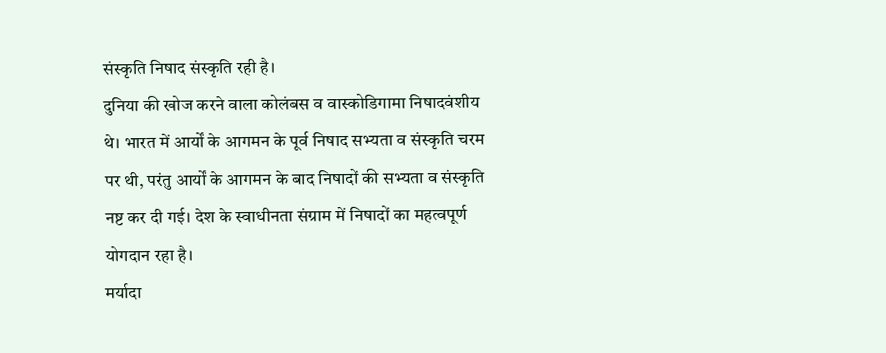संस्कृति निषाद संस्कृति रही है।
दुनिया की खोज करने वाला कोलंबस व वास्कोडिगामा निषादवंशीय थे। भारत में आर्यों के आगमन के पूर्व निषाद सभ्यता व संस्कृति चरम पर थी, परंतु आर्यों के आगमन के बाद निषादों की सभ्यता व संस्कृति नष्ट कर दी गई। देश के स्वाधीनता संग्राम में निषादों का महत्वपूर्ण योगदान रहा है।
मर्यादा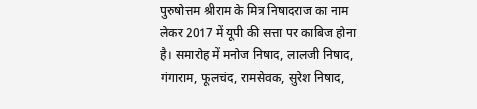पुरुषोत्तम श्रीराम के मित्र निषादराज का नाम लेकर 2017 में यूपी की सत्ता पर काबिज होना है। समारोह में मनोज निषाद, लालजी निषाद, गंगाराम, फूलचंद, रामसेवक, सुरेश निषाद,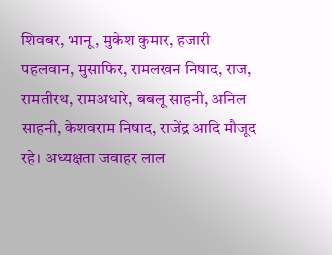शिवबर, भानू, मुकेश कुमार, हजारी पहलवान, मुसाफिर, रामलखन निषाद, राज, रामतीरथ, रामअधारे, बबलू साहनी, अनिल साहनी, केशवराम निषाद, राजेंद्र आदि मौजूद रहे। अध्यक्षता जवाहर लाल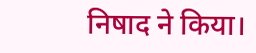निषाद ने किया।